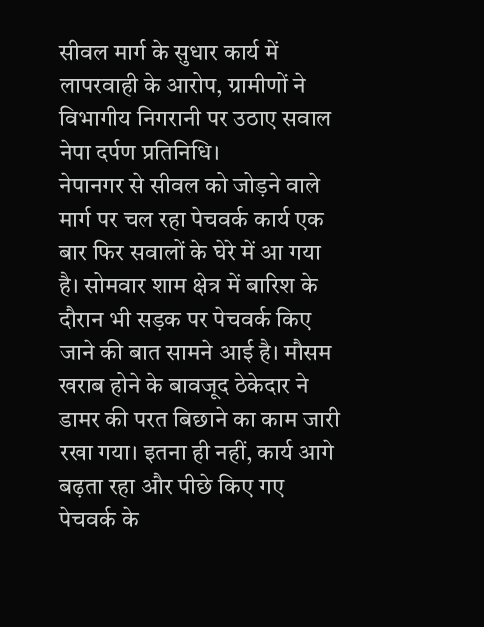सीवल मार्ग के सुधार कार्य में लापरवाही के आरोप, ग्रामीणों ने विभागीय निगरानी पर उठाए सवाल
नेपा दर्पण प्रतिनिधि।
नेपानगर से सीवल को जोड़ने वाले मार्ग पर चल रहा पेचवर्क कार्य एक बार फिर सवालों के घेरे में आ गया है। सोमवार शाम क्षेत्र में बारिश के दौरान भी सड़क पर पेचवर्क किए जाने की बात सामने आई है। मौसम खराब होने के बावजूद ठेकेदार ने डामर की परत बिछाने का काम जारी रखा गया। इतना ही नहीं, कार्य आगे बढ़ता रहा और पीछे किए गए पेचवर्क के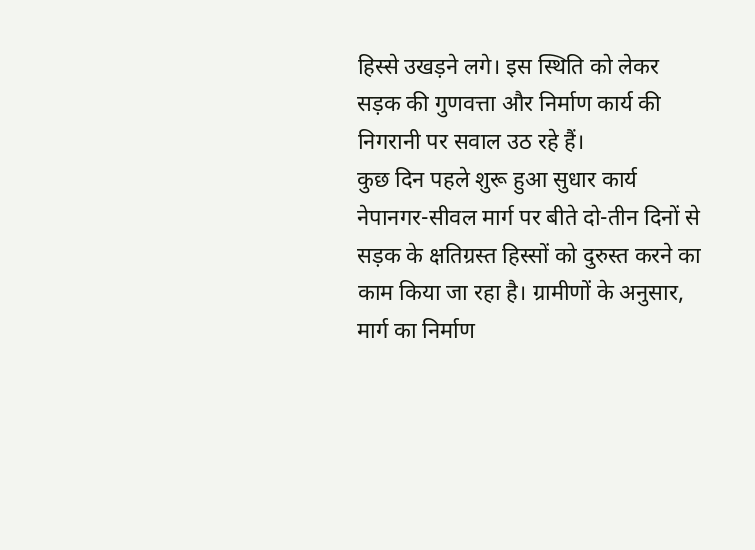हिस्से उखड़ने लगे। इस स्थिति को लेकर सड़क की गुणवत्ता और निर्माण कार्य की निगरानी पर सवाल उठ रहे हैं।
कुछ दिन पहले शुरू हुआ सुधार कार्य
नेपानगर-सीवल मार्ग पर बीते दो-तीन दिनों से सड़क के क्षतिग्रस्त हिस्सों को दुरुस्त करने का काम किया जा रहा है। ग्रामीणों के अनुसार, मार्ग का निर्माण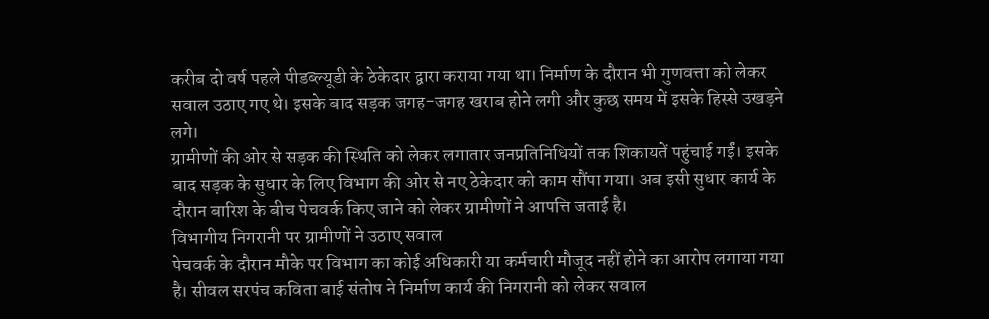करीब दो वर्ष पहले पीडब्ल्यूडी के ठेकेदार द्वारा कराया गया था। निर्माण के दौरान भी गुणवत्ता को लेकर सवाल उठाए गए थे। इसके बाद सड़क जगह-जगह खराब होने लगी और कुछ समय में इसके हिस्से उखड़ने लगे।
ग्रामीणों की ओर से सड़क की स्थिति को लेकर लगातार जनप्रतिनिधियों तक शिकायतें पहुंचाई गईं। इसके बाद सड़क के सुधार के लिए विभाग की ओर से नए ठेकेदार को काम सौंपा गया। अब इसी सुधार कार्य के दौरान बारिश के बीच पेचवर्क किए जाने को लेकर ग्रामीणों ने आपत्ति जताई है।
विभागीय निगरानी पर ग्रामीणों ने उठाए सवाल
पेचवर्क के दौरान मौके पर विभाग का कोई अधिकारी या कर्मचारी मौजूद नहीं होने का आरोप लगाया गया है। सीवल सरपंच कविता बाई संतोष ने निर्माण कार्य की निगरानी को लेकर सवाल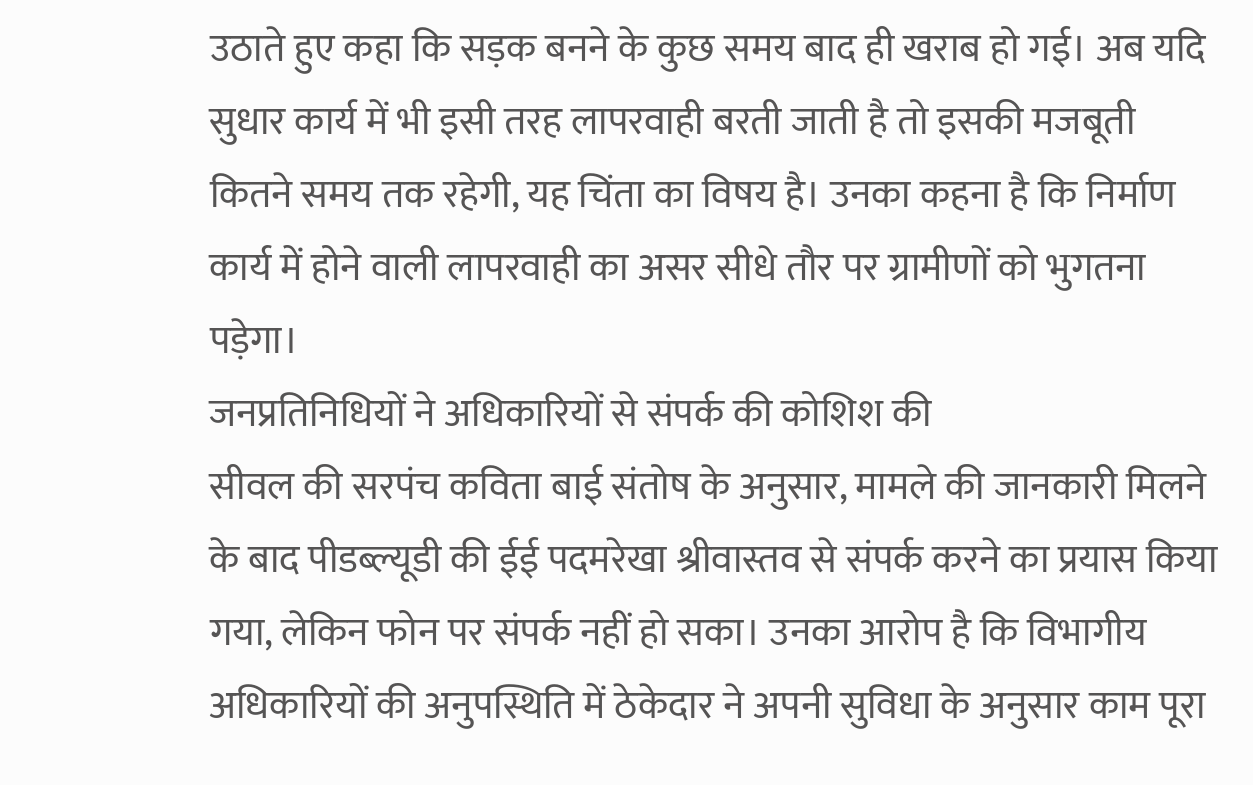उठाते हुए कहा कि सड़क बनने के कुछ समय बाद ही खराब हो गई। अब यदि सुधार कार्य में भी इसी तरह लापरवाही बरती जाती है तो इसकी मजबूती कितने समय तक रहेगी, यह चिंता का विषय है। उनका कहना है कि निर्माण कार्य में होने वाली लापरवाही का असर सीधे तौर पर ग्रामीणों को भुगतना पड़ेगा।
जनप्रतिनिधियों ने अधिकारियों से संपर्क की कोशिश की
सीवल की सरपंच कविता बाई संतोष के अनुसार, मामले की जानकारी मिलने के बाद पीडब्ल्यूडी की ईई पदमरेखा श्रीवास्तव से संपर्क करने का प्रयास किया गया, लेकिन फोन पर संपर्क नहीं हो सका। उनका आरोप है कि विभागीय अधिकारियों की अनुपस्थिति में ठेकेदार ने अपनी सुविधा के अनुसार काम पूरा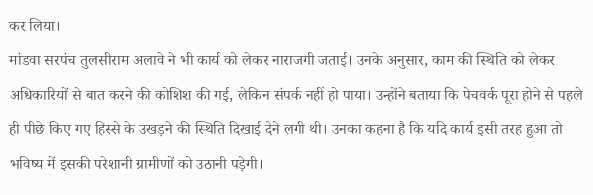कर लिया।
मांडवा सरपंच तुलसीराम अलावे ने भी कार्य को लेकर नाराजगी जताई। उनके अनुसार, काम की स्थिति को लेकर अधिकारियों से बात करने की कोशिश की गई, लेकिन संपर्क नहीं हो पाया। उन्होंने बताया कि पेचवर्क पूरा होने से पहले ही पीछे किए गए हिस्से के उखड़ने की स्थिति दिखाई देने लगी थी। उनका कहना है कि यदि कार्य इसी तरह हुआ तो भविष्य में इसकी परेशानी ग्रामीणों को उठानी पड़ेगी।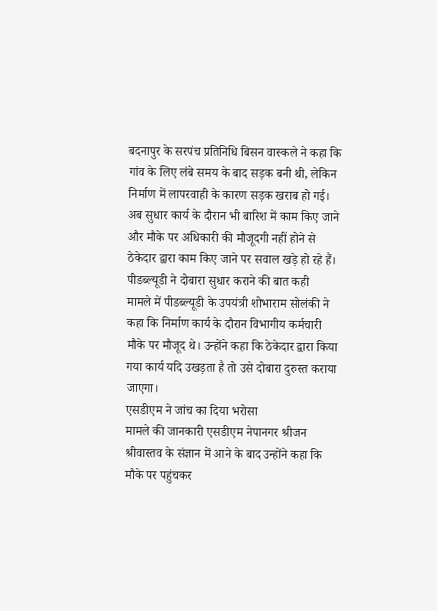बदनापुर के सरपंच प्रतिनिधि बिसन वास्कले ने कहा कि गांव के लिए लंबे समय के बाद सड़क बनी थी, लेकिन निर्माण में लापरवाही के कारण सड़क खराब हो गई। अब सुधार कार्य के दौरान भी बारिश में काम किए जाने और मौके पर अधिकारी की मौजूदगी नहीं होने से ठेकेदार द्वारा काम किए जाने पर सवाल खड़े हो रहे हैं।
पीडब्ल्यूडी ने दोबारा सुधार कराने की बात कही
मामले में पीडब्ल्यूडी के उपयंत्री शोभाराम सोलंकी ने कहा कि निर्माण कार्य के दौरान विभागीय कर्मचारी मौके पर मौजूद थे। उन्होंने कहा कि ठेकेदार द्वारा किया गया कार्य यदि उखड़ता है तो उसे दोबारा दुरुस्त कराया जाएगा।
एसडीएम ने जांच का दिया भरोसा
मामले की जानकारी एसडीएम नेपानगर श्रीजन श्रीवास्तव के संज्ञान में आने के बाद उन्होंने कहा कि मौके पर पहुंचकर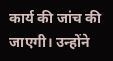कार्य की जांच की जाएगी। उन्होंने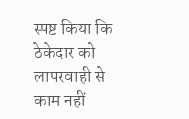स्पष्ट किया कि ठेकेदार को लापरवाही से काम नहीं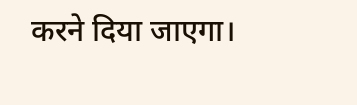करने दिया जाएगा।